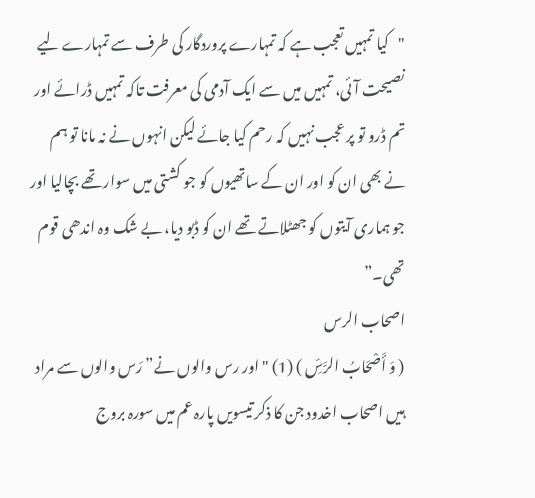"کیا تمہیں تعجب ہے کہ تمہارے پروردگار کی طرف سے تمہارے لیے نصیحت آئی، تمہیں میں سے ایک آدمی کی معرفت تاکہ تمہیں ڈرائے اور تم ڈرو تو پر عجب نہیں کہ رحم کیا جائے لیکن انہوں نے نہ مانا تو ہم نے بھی ان کو اور ان کے ساتھیوں کو جو کشتی میں سوار تھے بچالیا اور جو ہماری آیتوں کو جھٹلاتے تھے ان کو ڈبو دیا، بے شک وہ اندھی قوم تھی۔”
اصحاب الرس
( وَ أَصْحَابُ الرَّسِّ ) (1) "اور رس والوں نے” رَس والوں سے مراد ہیں اصحاب اخدود جن کا ذکر تیسویں پارہ عم میں سورہ بروج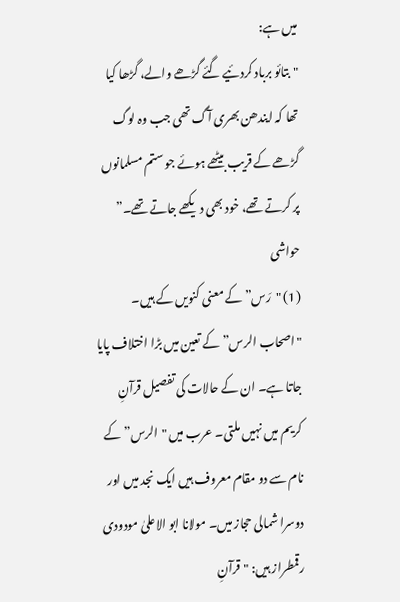میں ہے:
"بتائو برباد کردئیے گئے گڑھے والے، گڑھا کیا تھا کہ ایندھن بھری آگ تھی جب وہ لوگ گڑھے کے قریب بیٹھے ہوئے جو ستم مسلمانوں پر کرتے تھے، خود بھی دیکھے جاتے تھے۔”
حواشی
(1) "رَس” کے معنی کنویں کے ہیں۔ "اصحاب الرس” کے تعین میں بڑا اختلاف پایا جاتا ہے۔ ان کے حالات کی تفصیل قرآنِ کریم میں نہیں ملتی۔ عرب میں "الرس” کے نام سے دو مقام معروف ہیں ایک نجد میں اور دوسرا شمالی حجاز میں۔ مولانا ابو الاعلیٰ مودودی رقمطراز ہیں: "قرآنِ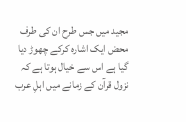مجید میں جس طرح ان کی طرف محض ایک اشارہ کرکے چھوڑ دیا گیا ہے اس سے خیال ہوتا ہے کہ نزول قرآن کے زمانے میں اہلِ عرب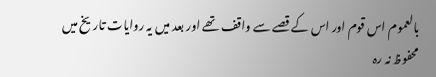بالعموم اس قوم اور اس کے قصے سے واقف تھے اور بعد میں یہ روایات تاریخ میں محفوظ نہ رہ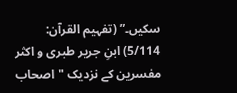سکیں۔” (تفہیم القرآن: 5/114) ابنِ جریر طبری و اکثر مفسرین کے نزدیک "اصحاب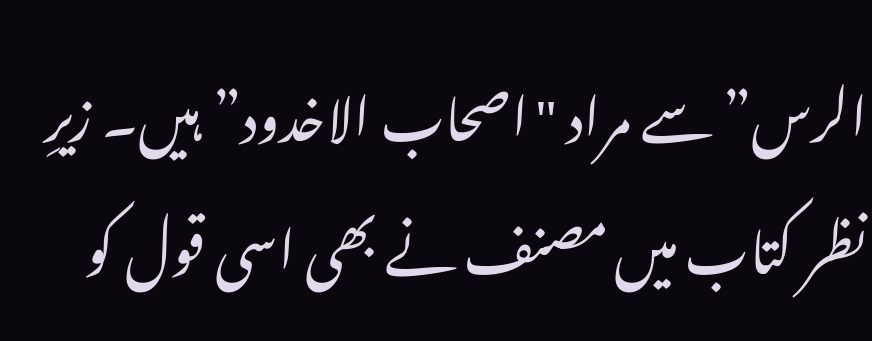الرس” سے مراد "اصحاب الاخدود”ہیں۔ زیرِ نظر کتاب میں مصنف نے بھی اسی قول کو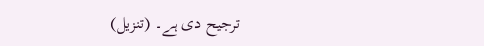ترجیح دی ہے۔ (تنزیل)